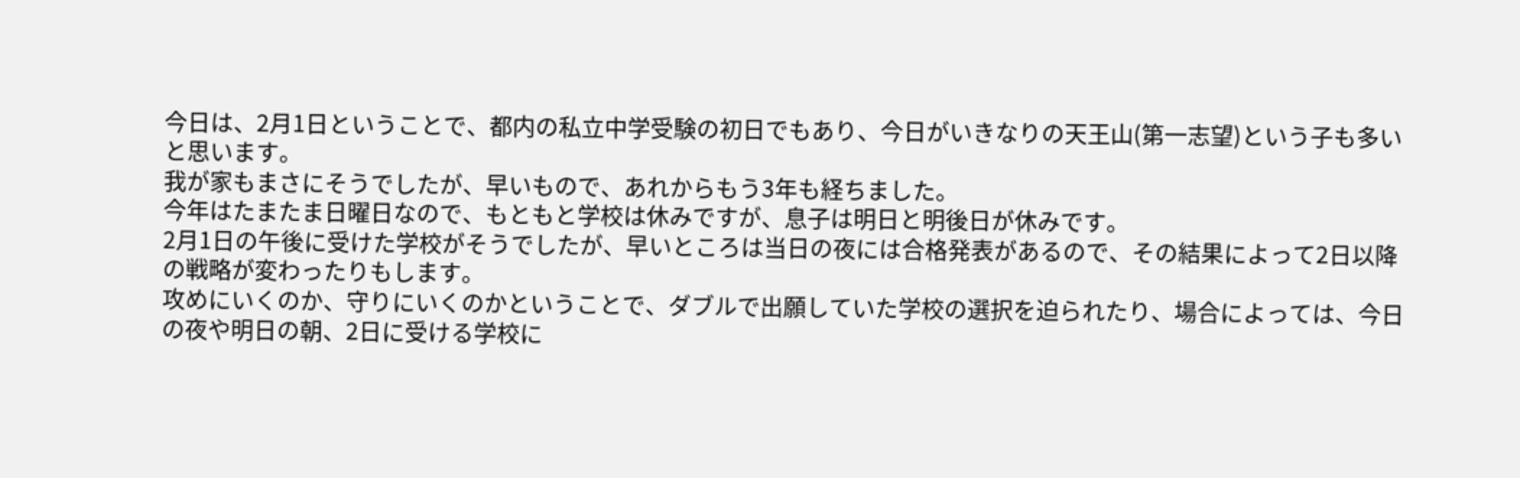今日は、2月1日ということで、都内の私立中学受験の初日でもあり、今日がいきなりの天王山(第一志望)という子も多いと思います。
我が家もまさにそうでしたが、早いもので、あれからもう3年も経ちました。
今年はたまたま日曜日なので、もともと学校は休みですが、息子は明日と明後日が休みです。
2月1日の午後に受けた学校がそうでしたが、早いところは当日の夜には合格発表があるので、その結果によって2日以降の戦略が変わったりもします。
攻めにいくのか、守りにいくのかということで、ダブルで出願していた学校の選択を迫られたり、場合によっては、今日の夜や明日の朝、2日に受ける学校に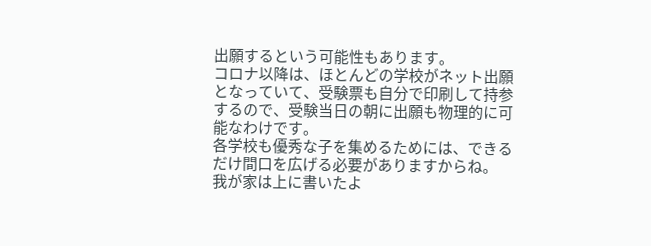出願するという可能性もあります。
コロナ以降は、ほとんどの学校がネット出願となっていて、受験票も自分で印刷して持参するので、受験当日の朝に出願も物理的に可能なわけです。
各学校も優秀な子を集めるためには、できるだけ間口を広げる必要がありますからね。
我が家は上に書いたよ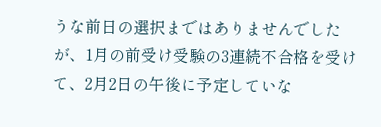うな前日の選択まではありませんでしたが、1月の前受け受験の3連続不合格を受けて、2月2日の午後に予定していな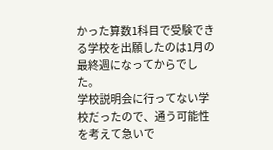かった算数1科目で受験できる学校を出願したのは1月の最終週になってからでした。
学校説明会に行ってない学校だったので、通う可能性を考えて急いで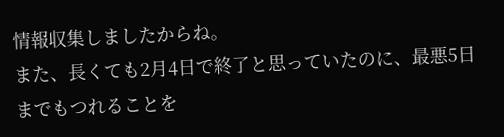情報収集しましたからね。
また、長くても2月4日で終了と思っていたのに、最悪5日までもつれることを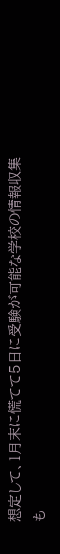想定して、1月末に慌てて5日に受験が可能な学校の情報収集も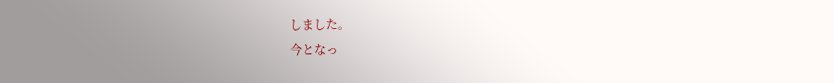しました。
今となっ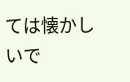ては懐かしいで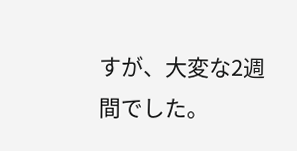すが、大変な2週間でした。